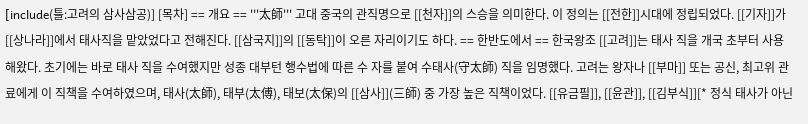[include(틀:고려의 삼사삼공)] [목차] == 개요 == '''太師''' 고대 중국의 관직명으로 [[천자]]의 스승을 의미한다. 이 정의는 [[전한]]시대에 정립되었다. [[기자]]가 [[상나라]]에서 태사직을 맡았었다고 전해진다. [[삼국지]]의 [[동탁]]이 오른 자리이기도 하다. == 한반도에서 == 한국왕조 [[고려]]는 태사 직을 개국 초부터 사용해왔다. 초기에는 바로 태사 직을 수여했지만 성종 대부턴 행수법에 따른 수 자를 붙여 수태사(守太師) 직을 임명했다. 고려는 왕자나 [[부마]] 또는 공신, 최고위 관료에게 이 직책을 수여하였으며, 태사(太師), 태부(太傅), 태보(太保)의 [[삼사]](三師) 중 가장 높은 직책이었다. [[유금필]], [[윤관]], [[김부식]][* 정식 태사가 아닌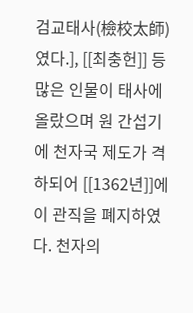검교태사(檢校太師)였다.], [[최충헌]] 등 많은 인물이 태사에 올랐으며 원 간섭기에 천자국 제도가 격하되어 [[1362년]]에 이 관직을 폐지하였다. 천자의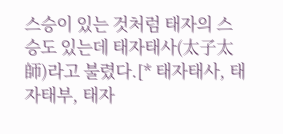스승이 있는 것처럼 태자의 스승도 있는데 태자태사(太子太師)라고 불렸다.[* 태자태사, 태자태부, 태자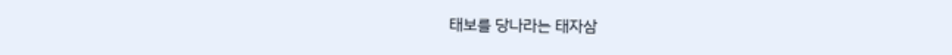태보를 당나라는 태자삼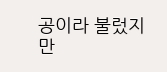공이라 불렀지만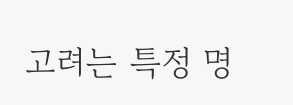고려는 특정 명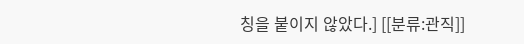칭을 붙이지 않았다.] [[분류:관직]]